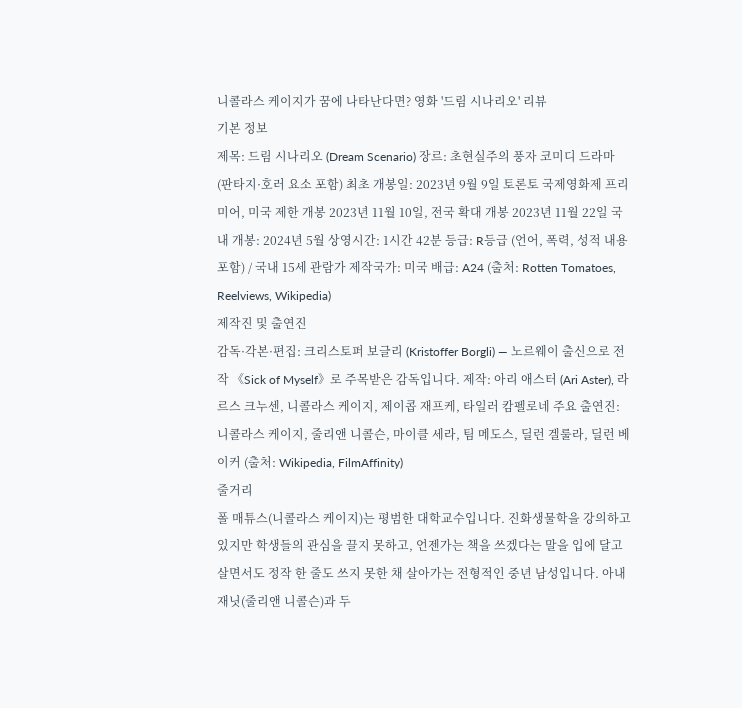니콜라스 케이지가 꿈에 나타난다면? 영화 '드림 시나리오' 리뷰
기본 정보
제목: 드림 시나리오 (Dream Scenario) 장르: 초현실주의 풍자 코미디 드라마 (판타지·호러 요소 포함) 최초 개봉일: 2023년 9월 9일 토론토 국제영화제 프리미어, 미국 제한 개봉 2023년 11월 10일, 전국 확대 개봉 2023년 11월 22일 국내 개봉: 2024년 5월 상영시간: 1시간 42분 등급: R등급 (언어, 폭력, 성적 내용 포함) / 국내 15세 관람가 제작국가: 미국 배급: A24 (출처: Rotten Tomatoes, Reelviews, Wikipedia)
제작진 및 출연진
감독·각본·편집: 크리스토퍼 보글리 (Kristoffer Borgli) — 노르웨이 출신으로 전작 《Sick of Myself》로 주목받은 감독입니다. 제작: 아리 애스터 (Ari Aster), 라르스 크누센, 니콜라스 케이지, 제이콥 재프케, 타일러 캄펠로네 주요 출연진: 니콜라스 케이지, 줄리앤 니콜슨, 마이클 세라, 팀 메도스, 딜런 겔룰라, 딜런 베이커 (출처: Wikipedia, FilmAffinity)
줄거리
폴 매튜스(니콜라스 케이지)는 평범한 대학교수입니다. 진화생물학을 강의하고 있지만 학생들의 관심을 끌지 못하고, 언젠가는 책을 쓰겠다는 말을 입에 달고 살면서도 정작 한 줄도 쓰지 못한 채 살아가는 전형적인 중년 남성입니다. 아내 재닛(줄리앤 니콜슨)과 두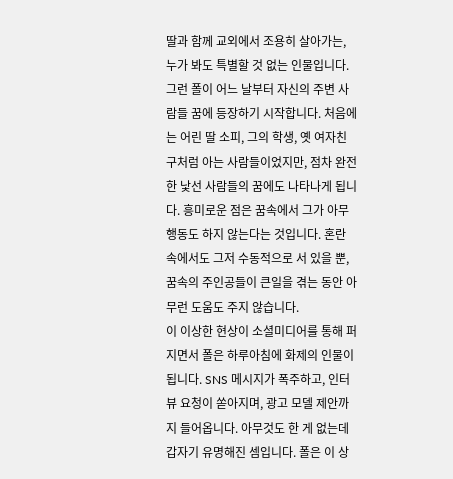딸과 함께 교외에서 조용히 살아가는, 누가 봐도 특별할 것 없는 인물입니다.
그런 폴이 어느 날부터 자신의 주변 사람들 꿈에 등장하기 시작합니다. 처음에는 어린 딸 소피, 그의 학생, 옛 여자친구처럼 아는 사람들이었지만, 점차 완전한 낯선 사람들의 꿈에도 나타나게 됩니다. 흥미로운 점은 꿈속에서 그가 아무 행동도 하지 않는다는 것입니다. 혼란 속에서도 그저 수동적으로 서 있을 뿐, 꿈속의 주인공들이 큰일을 겪는 동안 아무런 도움도 주지 않습니다.
이 이상한 현상이 소셜미디어를 통해 퍼지면서 폴은 하루아침에 화제의 인물이 됩니다. SNS 메시지가 폭주하고, 인터뷰 요청이 쏟아지며, 광고 모델 제안까지 들어옵니다. 아무것도 한 게 없는데 갑자기 유명해진 셈입니다. 폴은 이 상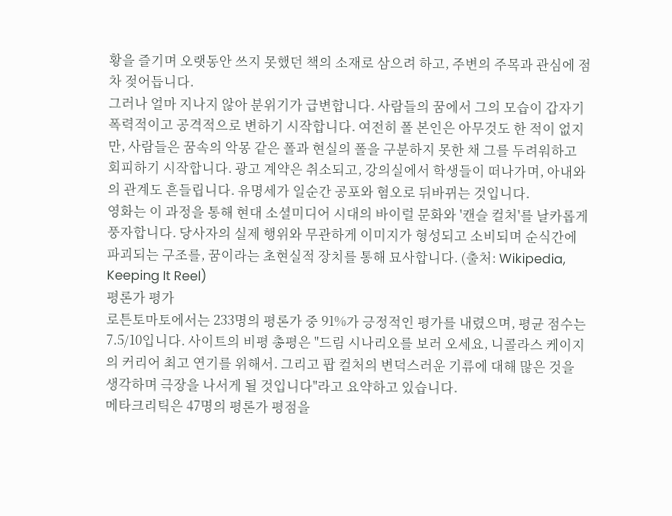황을 즐기며 오랫동안 쓰지 못했던 책의 소재로 삼으려 하고, 주변의 주목과 관심에 점차 젖어듭니다.
그러나 얼마 지나지 않아 분위기가 급변합니다. 사람들의 꿈에서 그의 모습이 갑자기 폭력적이고 공격적으로 변하기 시작합니다. 여전히 폴 본인은 아무것도 한 적이 없지만, 사람들은 꿈속의 악몽 같은 폴과 현실의 폴을 구분하지 못한 채 그를 두려워하고 회피하기 시작합니다. 광고 계약은 취소되고, 강의실에서 학생들이 떠나가며, 아내와의 관계도 흔들립니다. 유명세가 일순간 공포와 혐오로 뒤바뀌는 것입니다.
영화는 이 과정을 통해 현대 소셜미디어 시대의 바이럴 문화와 '캔슬 컬처'를 날카롭게 풍자합니다. 당사자의 실제 행위와 무관하게 이미지가 형성되고 소비되며 순식간에 파괴되는 구조를, 꿈이라는 초현실적 장치를 통해 묘사합니다. (출처: Wikipedia, Keeping It Reel)
평론가 평가
로튼토마토에서는 233명의 평론가 중 91%가 긍정적인 평가를 내렸으며, 평균 점수는 7.5/10입니다. 사이트의 비평 총평은 "드림 시나리오를 보러 오세요, 니콜라스 케이지의 커리어 최고 연기를 위해서. 그리고 팝 컬처의 변덕스러운 기류에 대해 많은 것을 생각하며 극장을 나서게 될 것입니다"라고 요약하고 있습니다.
메타크리틱은 47명의 평론가 평점을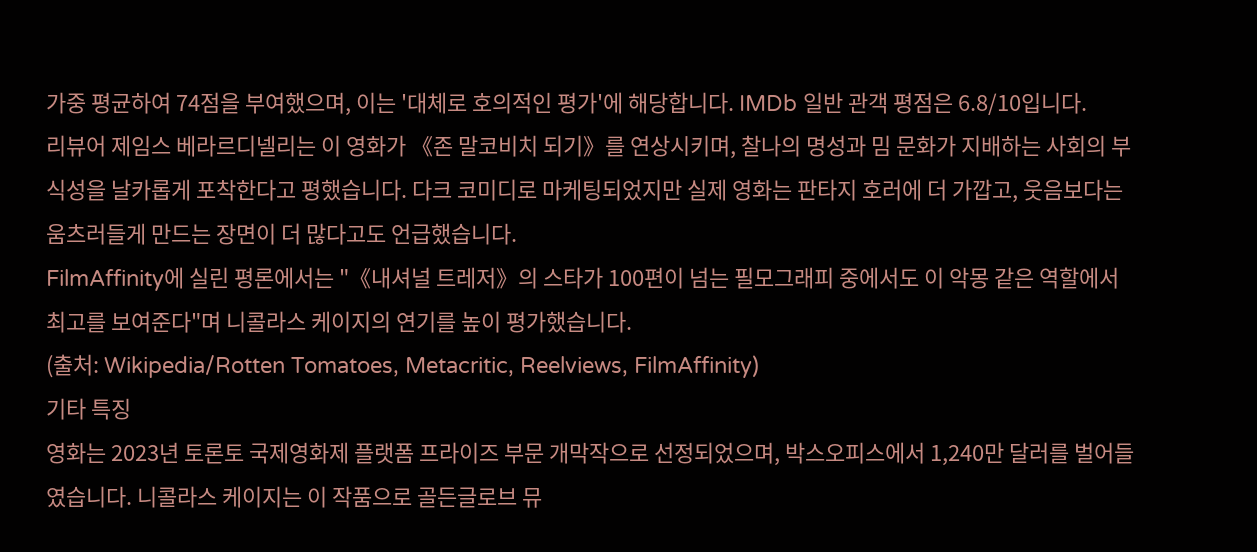가중 평균하여 74점을 부여했으며, 이는 '대체로 호의적인 평가'에 해당합니다. IMDb 일반 관객 평점은 6.8/10입니다.
리뷰어 제임스 베라르디넬리는 이 영화가 《존 말코비치 되기》를 연상시키며, 찰나의 명성과 밈 문화가 지배하는 사회의 부식성을 날카롭게 포착한다고 평했습니다. 다크 코미디로 마케팅되었지만 실제 영화는 판타지 호러에 더 가깝고, 웃음보다는 움츠러들게 만드는 장면이 더 많다고도 언급했습니다.
FilmAffinity에 실린 평론에서는 "《내셔널 트레저》의 스타가 100편이 넘는 필모그래피 중에서도 이 악몽 같은 역할에서 최고를 보여준다"며 니콜라스 케이지의 연기를 높이 평가했습니다.
(출처: Wikipedia/Rotten Tomatoes, Metacritic, Reelviews, FilmAffinity)
기타 특징
영화는 2023년 토론토 국제영화제 플랫폼 프라이즈 부문 개막작으로 선정되었으며, 박스오피스에서 1,240만 달러를 벌어들였습니다. 니콜라스 케이지는 이 작품으로 골든글로브 뮤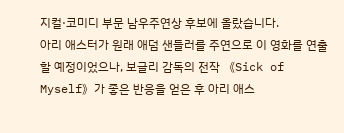지컬·코미디 부문 남우주연상 후보에 올랐습니다.
아리 애스터가 원래 애덤 샌들러를 주연으로 이 영화를 연출할 예정이었으나, 보글리 감독의 전작 《Sick of Myself》가 좋은 반응을 얻은 후 아리 애스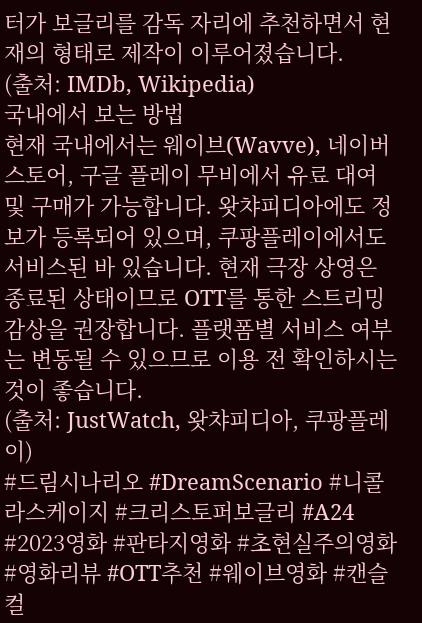터가 보글리를 감독 자리에 추천하면서 현재의 형태로 제작이 이루어졌습니다.
(출처: IMDb, Wikipedia)
국내에서 보는 방법
현재 국내에서는 웨이브(Wavve), 네이버 스토어, 구글 플레이 무비에서 유료 대여 및 구매가 가능합니다. 왓챠피디아에도 정보가 등록되어 있으며, 쿠팡플레이에서도 서비스된 바 있습니다. 현재 극장 상영은 종료된 상태이므로 OTT를 통한 스트리밍 감상을 권장합니다. 플랫폼별 서비스 여부는 변동될 수 있으므로 이용 전 확인하시는 것이 좋습니다.
(출처: JustWatch, 왓챠피디아, 쿠팡플레이)
#드림시나리오 #DreamScenario #니콜라스케이지 #크리스토퍼보글리 #A24 #2023영화 #판타지영화 #초현실주의영화 #영화리뷰 #OTT추천 #웨이브영화 #캔슬컬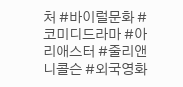처 #바이럴문화 #코미디드라마 #아리애스터 #줄리앤니콜슨 #외국영화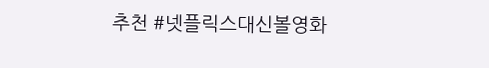추천 #넷플릭스대신볼영화